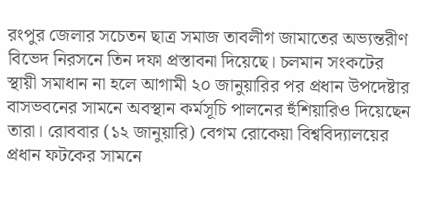রংপুর জেলার সচেতন ছাত্র সমাজ তাবলীগ জামাতের অভ্যন্তরীণ বিভেদ নিরসনে তিন দফা প্রস্তাবনা দিয়েছে। চলমান সংকটের স্থায়ী সমাধান না হলে আগামী ২০ জানুয়ারির পর প্রধান উপদেষ্টার বাসভবনের সামনে অবস্থান কর্মসূচি পালনের হুঁশিয়ারিও দিয়েছেন তারা। রোববার (১২ জানুয়ারি) বেগম রোকেয়া বিশ্ববিদ্যালয়ের প্রধান ফটকের সামনে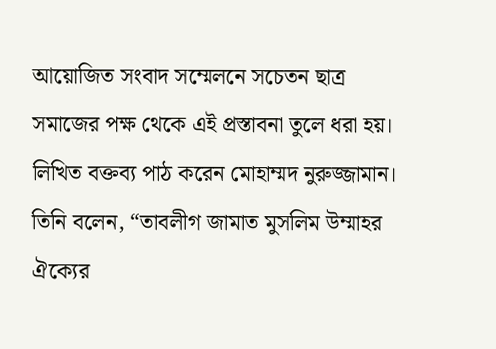আয়োজিত সংবাদ সম্মেলনে সচেতন ছাত্র সমাজের পক্ষ থেকে এই প্রস্তাবনা তুলে ধরা হয়। লিখিত বক্তব্য পাঠ করেন মোহাম্মদ নুরুজ্জামান। তিনি বলেন, “তাবলীগ জামাত মুসলিম উম্মাহর ঐক্যের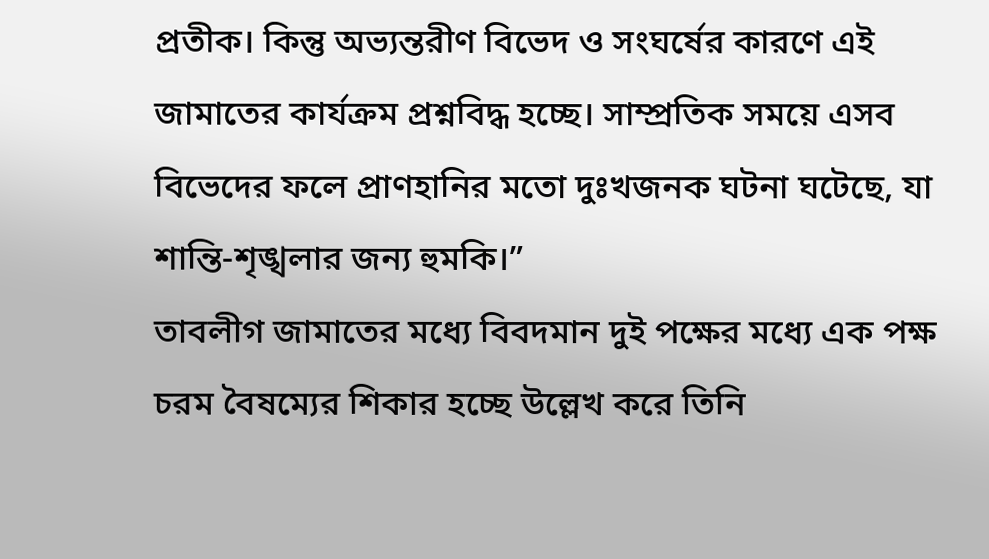প্রতীক। কিন্তু অভ্যন্তরীণ বিভেদ ও সংঘর্ষের কারণে এই জামাতের কার্যক্রম প্রশ্নবিদ্ধ হচ্ছে। সাম্প্রতিক সময়ে এসব বিভেদের ফলে প্রাণহানির মতো দুঃখজনক ঘটনা ঘটেছে, যা শান্তি-শৃঙ্খলার জন্য হুমকি।”
তাবলীগ জামাতের মধ্যে বিবদমান দুই পক্ষের মধ্যে এক পক্ষ চরম বৈষম্যের শিকার হচ্ছে উল্লেখ করে তিনি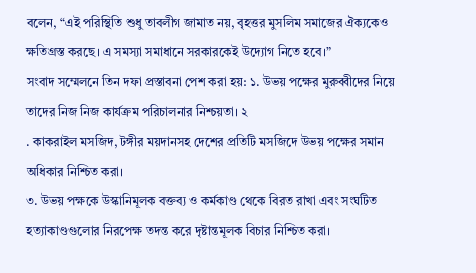বলেন, “এই পরিস্থিতি শুধু তাবলীগ জামাত নয়, বৃহত্তর মুসলিম সমাজের ঐক্যকেও ক্ষতিগ্রস্ত করছে। এ সমস্যা সমাধানে সরকারকেই উদ্যোগ নিতে হবে।”
সংবাদ সম্মেলনে তিন দফা প্রস্তাবনা পেশ করা হয়: ১. উভয় পক্ষের মুরুব্বীদের নিয়ে তাদের নিজ নিজ কার্যক্রম পরিচালনার নিশ্চয়তা। ২
. কাকরাইল মসজিদ, টঙ্গীর ময়দানসহ দেশের প্রতিটি মসজিদে উভয় পক্ষের সমান অধিকার নিশ্চিত করা।
৩. উভয় পক্ষকে উস্কানিমূলক বক্তব্য ও কর্মকাণ্ড থেকে বিরত রাখা এবং সংঘটিত হত্যাকাণ্ডগুলোর নিরপেক্ষ তদন্ত করে দৃষ্টান্তমূলক বিচার নিশ্চিত করা।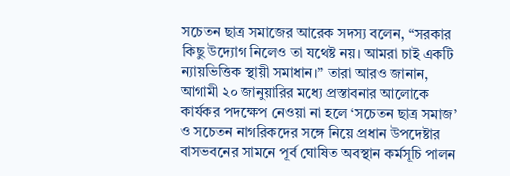সচেতন ছাত্র সমাজের আরেক সদস্য বলেন, “সরকার কিছু উদ্যোগ নিলেও তা যথেষ্ট নয়। আমরা চাই একটি ন্যায়ভিত্তিক স্থায়ী সমাধান।” তারা আরও জানান, আগামী ২০ জানুয়ারির মধ্যে প্রস্তাবনার আলোকে কার্যকর পদক্ষেপ নেওয়া না হলে ‘সচেতন ছাত্র সমাজ’ ও সচেতন নাগরিকদের সঙ্গে নিয়ে প্রধান উপদেষ্টার বাসভবনের সামনে পূর্ব ঘোষিত অবস্থান কর্মসূচি পালন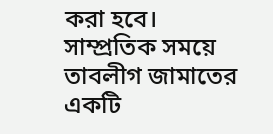করা হবে।
সাম্প্রতিক সময়ে তাবলীগ জামাতের একটি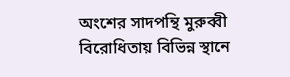অংশের সাদপন্থি মুরুব্বী বিরোধিতায় বিভিন্ন স্থানে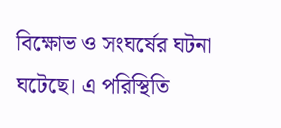বিক্ষোভ ও সংঘর্ষের ঘটনা ঘটেছে। এ পরিস্থিতি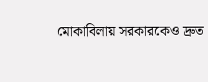মোকাবিলায় সরকারকেও দ্রুত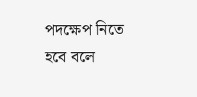পদক্ষেপ নিতে হবে বলে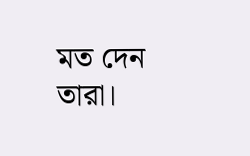মত দেন তারা।